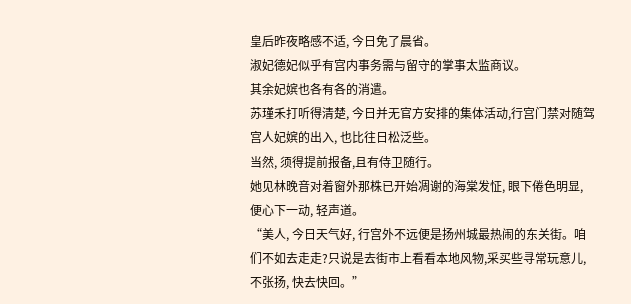皇后昨夜略感不适, 今日免了晨省。
淑妃德妃似乎有宫内事务需与留守的掌事太监商议。
其余妃嫔也各有各的消遣。
苏瑾禾打听得清楚, 今日并无官方安排的集体活动,行宫门禁对随驾宫人妃嫔的出入, 也比往日松泛些。
当然, 须得提前报备,且有侍卫随行。
她见林晚音对着窗外那株已开始凋谢的海棠发怔, 眼下倦色明显, 便心下一动, 轻声道。
“美人, 今日天气好, 行宫外不远便是扬州城最热闹的东关街。咱们不如去走走?只说是去街市上看看本地风物,采买些寻常玩意儿,不张扬, 快去快回。”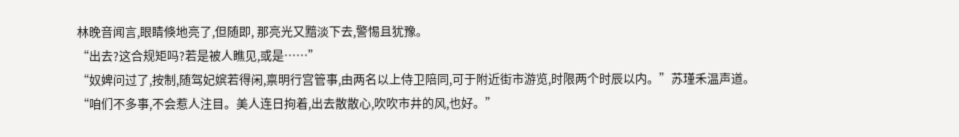林晚音闻言,眼睛倏地亮了,但随即, 那亮光又黯淡下去,警惕且犹豫。
“出去?这合规矩吗?若是被人瞧见,或是……”
“奴婢问过了,按制,随驾妃嫔若得闲,禀明行宫管事,由两名以上侍卫陪同,可于附近街市游览,时限两个时辰以内。”苏瑾禾温声道。
“咱们不多事,不会惹人注目。美人连日拘着,出去散散心,吹吹市井的风,也好。”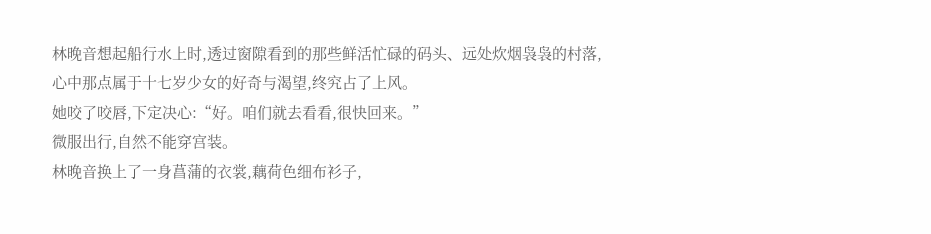林晚音想起船行水上时,透过窗隙看到的那些鲜活忙碌的码头、远处炊烟袅袅的村落,心中那点属于十七岁少女的好奇与渴望,终究占了上风。
她咬了咬唇,下定决心:“好。咱们就去看看,很快回来。”
微服出行,自然不能穿宫装。
林晚音换上了一身菖蒲的衣裳,藕荷色细布衫子,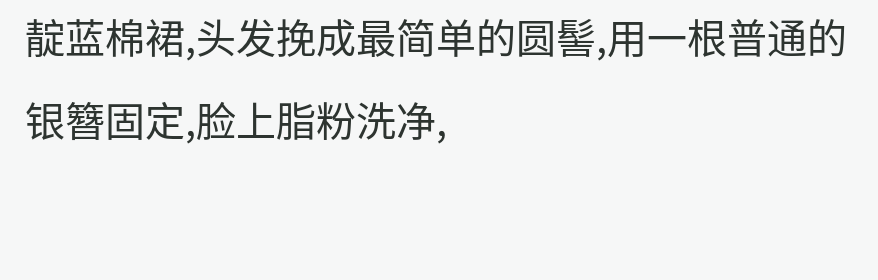靛蓝棉裙,头发挽成最简单的圆髻,用一根普通的银簪固定,脸上脂粉洗净,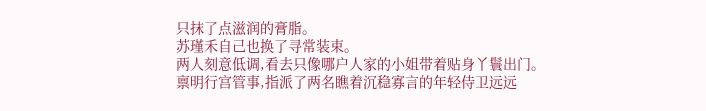只抹了点滋润的膏脂。
苏瑾禾自己也换了寻常装束。
两人刻意低调,看去只像哪户人家的小姐带着贴身丫鬟出门。
禀明行宫管事,指派了两名瞧着沉稳寡言的年轻侍卫远远